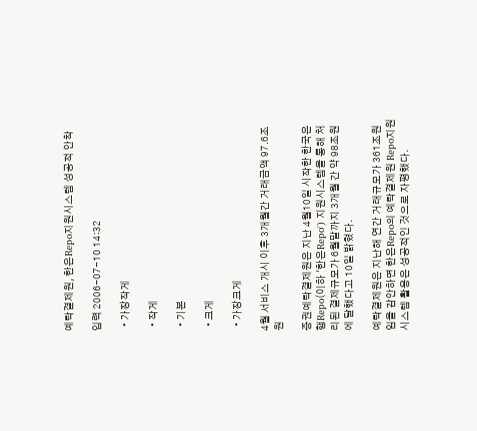예탁결제원, 한은Repo지원시스템 성공적 안착

입력 2006-07-10 14:32

  • 가장작게

  • 작게

  • 기본

  • 크게

  • 가장크게

4월 서비스 개시 이후 3개월간 거래금액 97.6조원

증권예탁결제원은 지난 4월10일 시작한 한국은행Repo(이하 '한은Repo') 지원시스템을 통해 처리된 결제규모가 6월말까지 3개월 간 약 98조원에 달했다고 10일 밝혔다.

예탁결제원은 지난해 연간 거래규모가 361조원임을 감안하면 한은Repo의 예탁결제원 Repo지원시스템 활용은 성공적인 것으로 자평했다.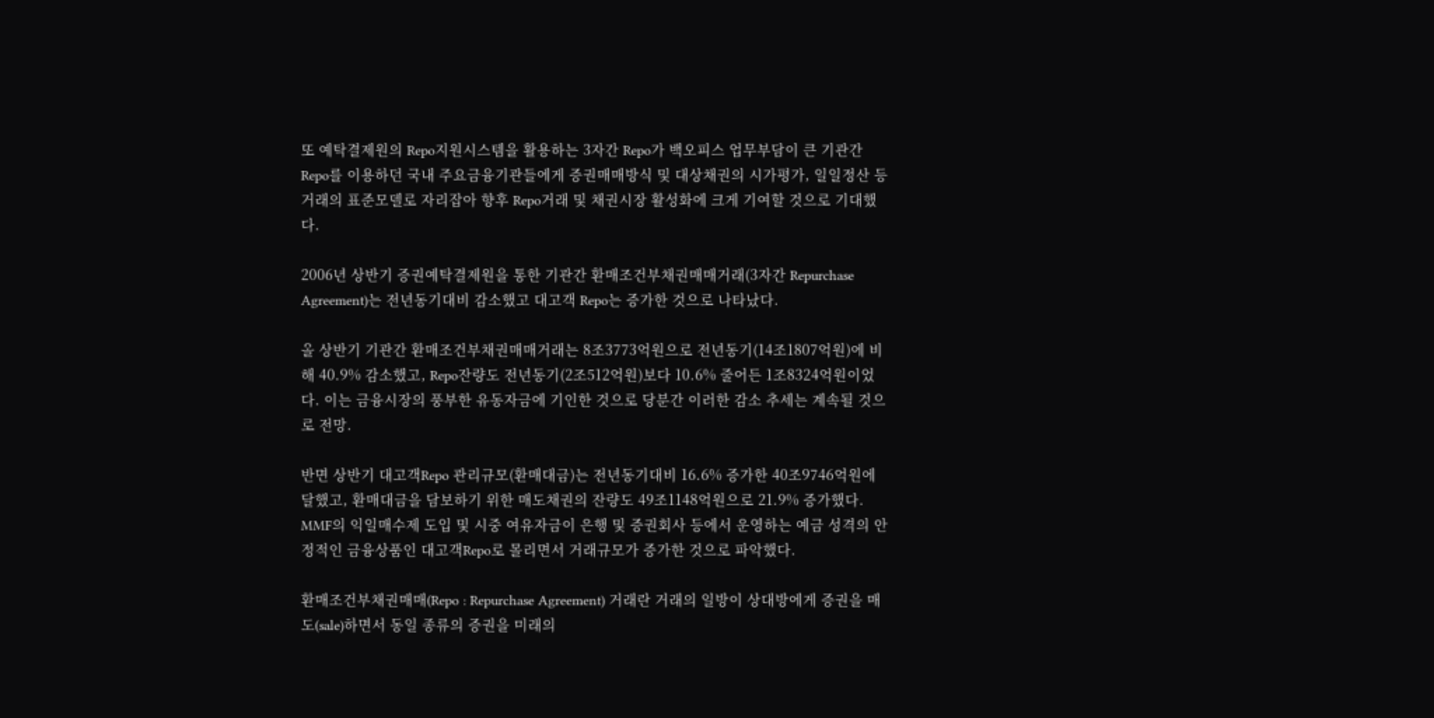또 예탁결제원의 Repo지원시스템을 활용하는 3자간 Repo가 백오피스 업무부담이 큰 기관간Repo를 이용하던 국내 주요금융기관들에게 증권매매방식 및 대상채권의 시가평가, 일일정산 등 거래의 표준모델로 자리잡아 향후 Repo거래 및 채권시장 활성화에 크게 기여할 것으로 기대했다.

2006년 상반기 증권예탁결제원을 통한 기관간 환매조건부채권매매거래(3자간 Repurchase Agreement)는 전년동기대비 감소했고 대고객 Repo는 증가한 것으로 나타났다.

올 상반기 기관간 환매조건부채권매매거래는 8조3773억원으로 전년동기(14조1807억원)에 비해 40.9% 감소했고, Repo잔량도 전년동기(2조512억원)보다 10.6% 줄어든 1조8324억원이었다. 이는 금융시장의 풍부한 유동자금에 기인한 것으로 당분간 이러한 감소 추세는 계속될 것으로 전망.

반면 상반기 대고객Repo 관리규모(환매대금)는 전년동기대비 16.6% 증가한 40조9746억원에 달했고, 환매대금을 담보하기 위한 매도채권의 잔량도 49조1148억원으로 21.9% 증가했다. MMF의 익일매수제 도입 및 시중 여유자금이 은행 및 증권회사 등에서 운영하는 예금 성격의 안정적인 금융상품인 대고객Repo로 몰리면서 거래규모가 증가한 것으로 파악했다.

환매조건부채권매매(Repo : Repurchase Agreement) 거래란 거래의 일방이 상대방에게 증권을 매도(sale)하면서 동일 종류의 증권을 미래의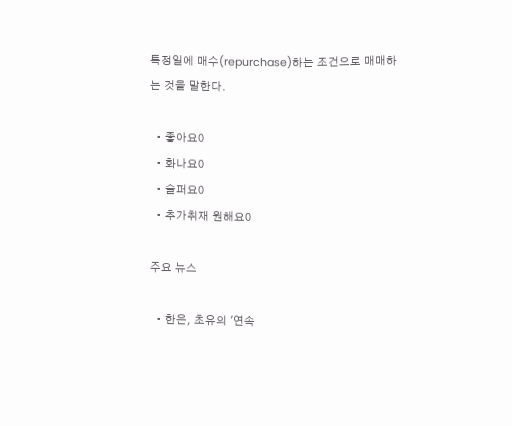특정일에 매수(repurchase)하는 조건으로 매매하는 것을 말한다.

  • 좋아요0
  • 화나요0
  • 슬퍼요0
  • 추가취재 원해요0

주요 뉴스

  • 한은, 초유의 '연속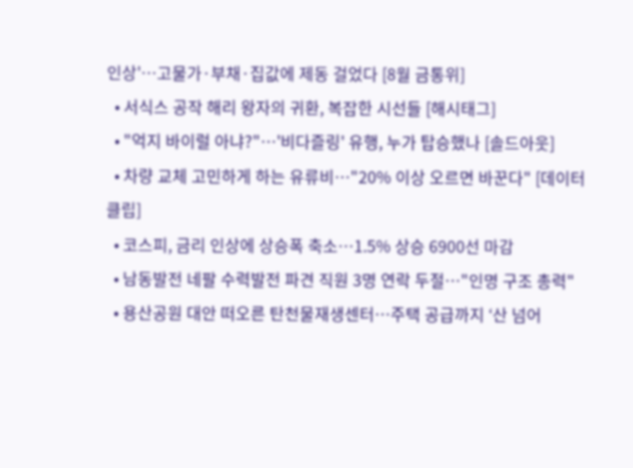인상'⋯고물가·부채·집값에 제동 걸었다 [8월 금통위]
  • 서식스 공작 해리 왕자의 귀환, 복잡한 시선들 [해시태그]
  • "억지 바이럴 아냐?"⋯'비다즐링' 유행, 누가 탑승했나 [솔드아웃]
  • 차량 교체 고민하게 하는 유류비…"20% 이상 오르면 바꾼다" [데이터클립]
  • 코스피, 금리 인상에 상승폭 축소…1.5% 상승 6900선 마감
  • 남동발전 네팔 수력발전 파견 직원 3명 연락 두절⋯"인명 구조 총력"
  • 용산공원 대안 떠오른 탄천물재생센터⋯주택 공급까지 ‘산 넘어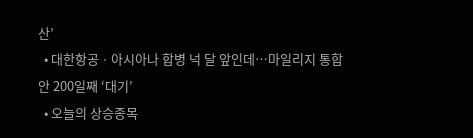산’
  • 대한항공ㆍ아시아나 합병 넉 달 앞인데⋯마일리지 통합안 200일째 ‘대기’
  • 오늘의 상승종목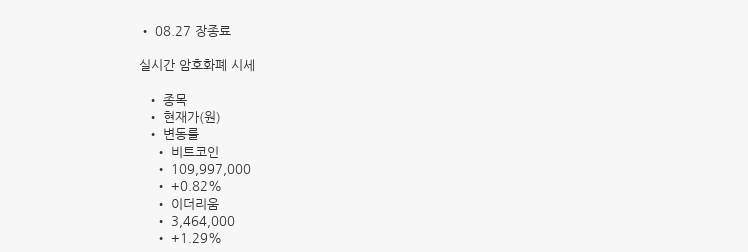• 08.27 장종료

실시간 암호화폐 시세

  • 종목
  • 현재가(원)
  • 변동률
    • 비트코인
    • 109,997,000
    • +0.82%
    • 이더리움
    • 3,464,000
    • +1.29%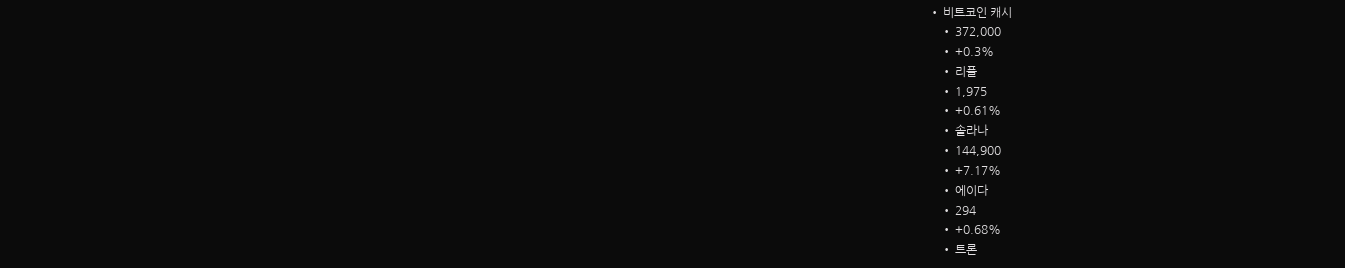• 비트코인 캐시
    • 372,000
    • +0.3%
    • 리플
    • 1,975
    • +0.61%
    • 솔라나
    • 144,900
    • +7.17%
    • 에이다
    • 294
    • +0.68%
    • 트론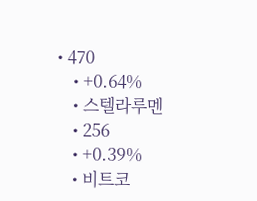• 470
    • +0.64%
    • 스텔라루멘
    • 256
    • +0.39%
    • 비트코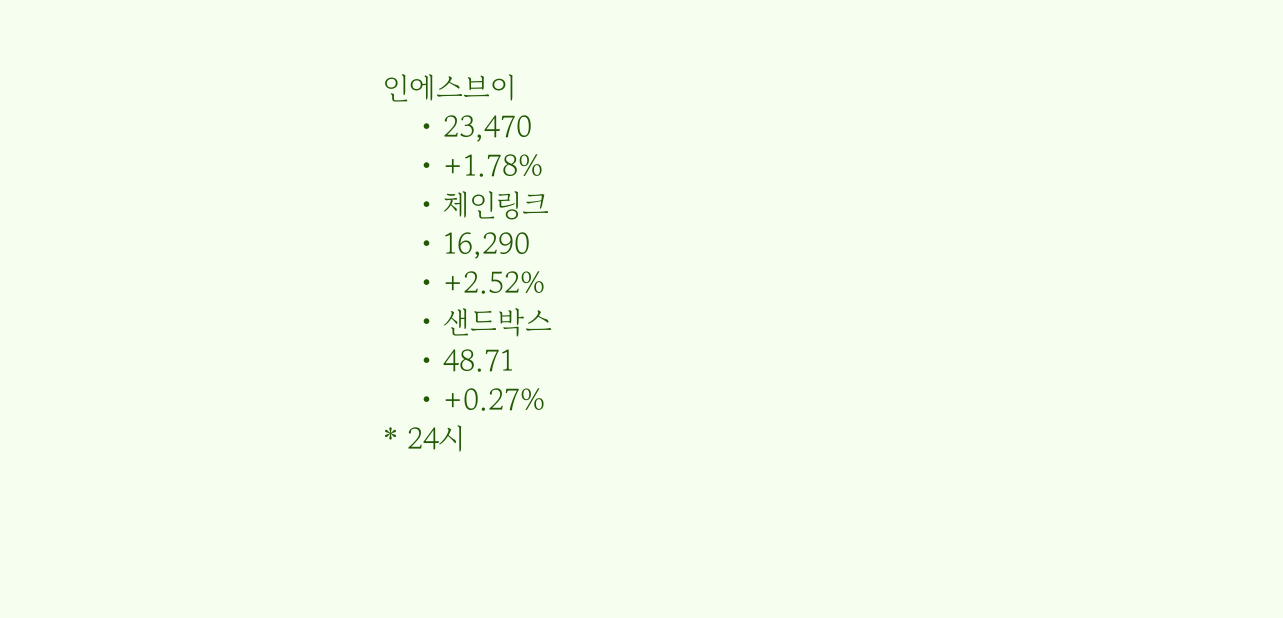인에스브이
    • 23,470
    • +1.78%
    • 체인링크
    • 16,290
    • +2.52%
    • 샌드박스
    • 48.71
    • +0.27%
* 24시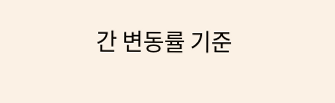간 변동률 기준